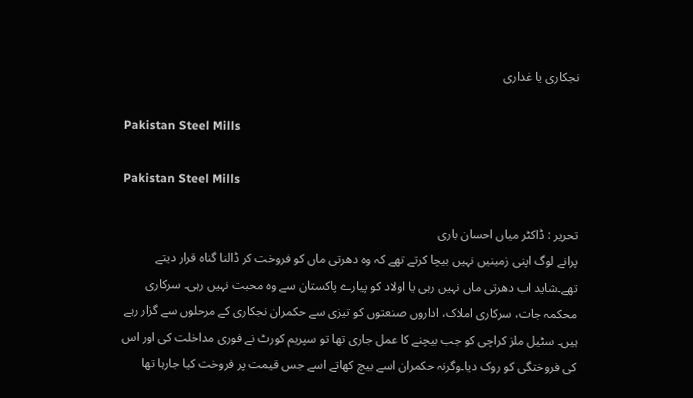نجکاری یا غداری

Pakistan Steel Mills

Pakistan Steel Mills

تحریر : ڈاکٹر میاں احسان باری
پرانے لوگ اپنی زمینیں نہیں بیچا کرتے تھے کہ وہ دھرتی ماں کو فروخت کر ڈالنا گناہ قرار دیتے تھے۔شاید اب دھرتی ماں نہیں رہی یا اولاد کو پیارے پاکستان سے وہ محبت نہیں رہی۔ سرکاری محکمہ جات، سرکاری املاک، اداروں صنعتوں کو تیزی سے حکمران نجکاری کے مرحلوں سے گزار رہے ہیں۔ سٹیل ملز کراچی کو جب بیچنے کا عمل جاری تھا تو سپریم کورٹ نے فوری مداخلت کی اور اس کی فروختگی کو روک دیا۔وگرنہ حکمران اسے بیچ کھاتے اسے جس قیمت پر فروخت کیا جارہا تھا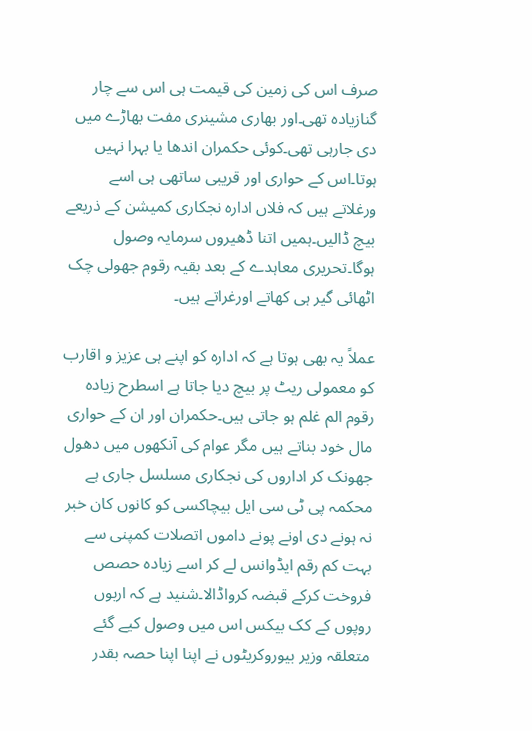صرف اس کی زمین کی قیمت ہی اس سے چار گنازیادہ تھی۔اور بھاری مشینری مفت بھاڑے میں دی جارہی تھی۔کوئی حکمران اندھا یا بہرا نہیں ہوتا۔اس کے حواری اور قریبی ساتھی ہی اسے ورغلاتے ہیں کہ فلاں ادارہ نجکاری کمیشن کے ذریعے بیچ ڈالیں۔ہمیں اتنا ڈھیروں سرمایہ وصول ہوگا۔تحریری معاہدے کے بعد بقیہ رقوم جھولی چک اٹھائی گیر ہی کھاتے اورغراتے ہیں۔

عملاً یہ بھی ہوتا ہے کہ ادارہ کو اپنے ہی عزیز و اقارب کو معمولی ریٹ پر بیچ دیا جاتا ہے اسطرح زیادہ رقوم الم غلم ہو جاتی ہیں۔حکمران اور ان کے حواری مال خود بناتے ہیں مگر عوام کی آنکھوں میں دھول جھونک کر اداروں کی نجکاری مسلسل جاری ہے محکمہ پی ٹی سی ایل بیچاکسی کو کانوں کان خبر نہ ہونے دی اونے پونے داموں اتصلات کمپنی سے بہت کم رقم ایڈوانس لے کر اسے زیادہ حصص فروخت کرکے قبضہ کرواڈالا۔شنید ہے کہ اربوں روپوں کے کک بیکس اس میں وصول کیے گئے متعلقہ وزیر بیوروکریٹوں نے اپنا اپنا حصہ بقدر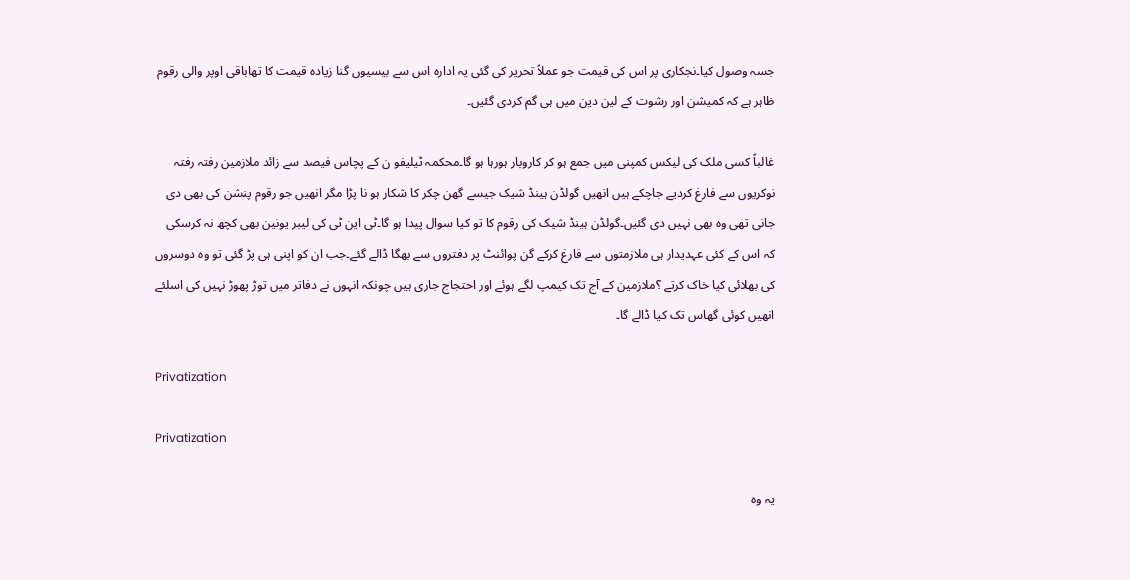جسہ وصول کیا۔نجکاری پر اس کی قیمت جو عملاً تحریر کی گئی یہ ادارہ اس سے بیسیوں گنا زیادہ قیمت کا تھاباقی اوپر والی رقوم ظاہر ہے کہ کمیشن اور رشوت کے لین دین میں ہی گم کردی گئیں۔

غالباً کسی ملک کی لیکس کمپنی میں جمع ہو کر کاروبار ہورہا ہو گا۔محکمہ ٹیلیفو ن کے پچاس فیصد سے زائد ملازمین رفتہ رفتہ نوکریوں سے فارغ کردیے جاچکے ہیں انھیں گولڈن ہینڈ شیک جیسے گھن چکر کا شکار ہو نا پڑا مگر انھیں جو رقوم پنشن کی بھی دی جانی تھی وہ بھی نہیں دی گئیں۔گولڈن ہینڈ شیک کی رقوم کا تو کیا سوال پیدا ہو گا۔ٹی این ٹی کی لیبر یونین بھی کچھ نہ کرسکی کہ اس کے کئی عہدیدار ہی ملازمتوں سے فارغ کرکے گن پوائنٹ پر دفتروں سے بھگا ڈالے گئے۔جب ان کو اپنی ہی پڑ گئی تو وہ دوسروں کی بھلائی کیا خاک کرتے ؟ملازمین کے آج تک کیمپ لگے ہوئے اور احتجاج جاری ہیں چونکہ انہوں نے دفاتر میں توڑ پھوڑ نہیں کی اسلئے انھیں کوئی گھاس تک کیا ڈالے گا۔

Privatization

Privatization

یہ وہ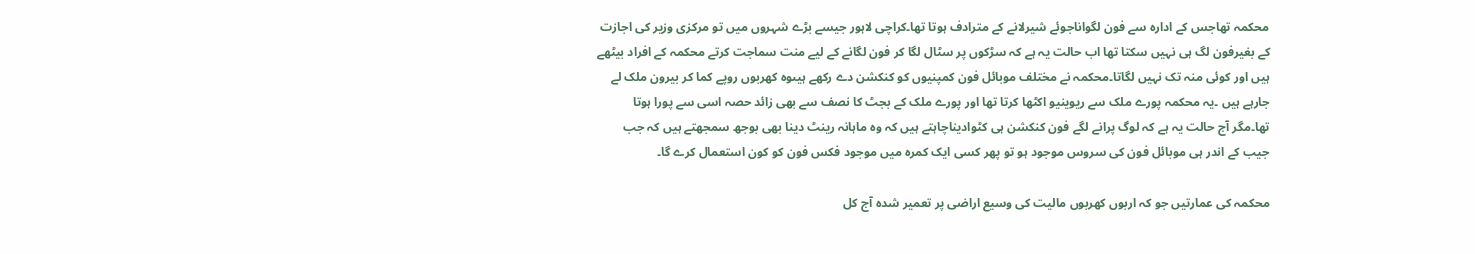محکمہ تھاجس کے ادارہ سے فون لگواناجوئے شیرلانے کے مترادف ہوتا تھا۔کراچی لاہور جیسے بڑے شہروں میں تو مرکزی وزیر کی اجازت کے بغیرفون لگ ہی نہیں سکتا تھا اب حالت یہ ہے کہ سڑکوں پر سٹال لگا کر فون لگانے کے لیے منت سماجت کرتے محکمہ کے افراد بیٹھے ہیں اور کوئی منہ تک نہیں لگاتا۔محکمہ نے مختلف موبائل فون کمپنیوں کو کنکشن دے رکھے ہیںوہ کھربوں روپے کما کر بیرون ملک لے جارہے ہیں ۔یہ محکمہ پورے ملک سے ریوینیو اکٹھا کرتا تھا اور پورے ملک کے بجٹ کا نصف سے بھی زائد حصہ اسی سے پورا ہوتا تھا۔مگر آج حالت یہ ہے کہ لوگ پرانے لگے فون کنکشن ہی کٹوادیناچاہتے ہیں کہ وہ ماہانہ رینٹ دینا بھی بوجھ سمجھتے ہیں کہ جب جیب کے اندر ہی موبائل فون کی سروس موجود ہو تو پھر کسی ایک کمرہ میں موجود فکس فون کو کون استعمال کرے گا۔

محکمہ کی عمارتیں جو کہ اربوں کھربوں مالیت کی وسیع اراضی پر تعمیر شدہ آج کل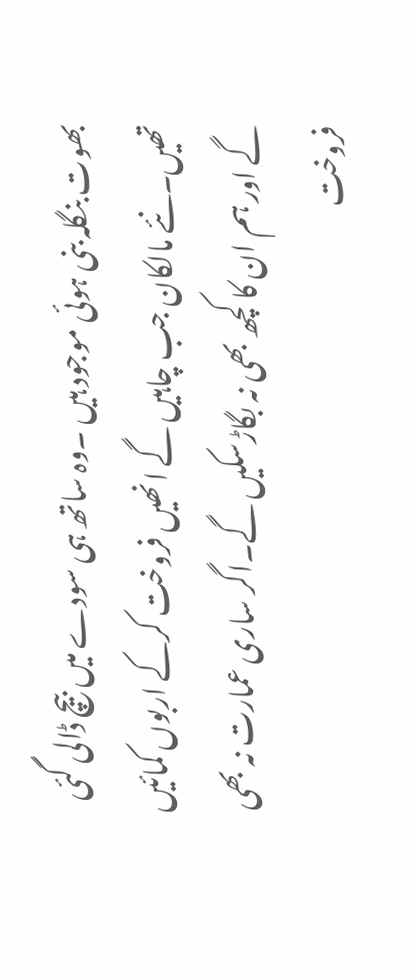بھوت بنگلہ بنی ہوئی موجود ہیں ۔وہ ساتھ ہی سودے میں بیچ ڈالی گئی تھیں۔نئے مالکان جب چاہیں گے انھیں فروخت کرکے اربوں کمائیں گے اور ہم ان کا کچھ بھی نہ بگاڑسکیں گے۔اگر ساری عمارت نہ بھی فروخت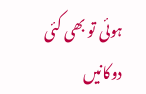ہوئی تو بھی کئی دوکانیں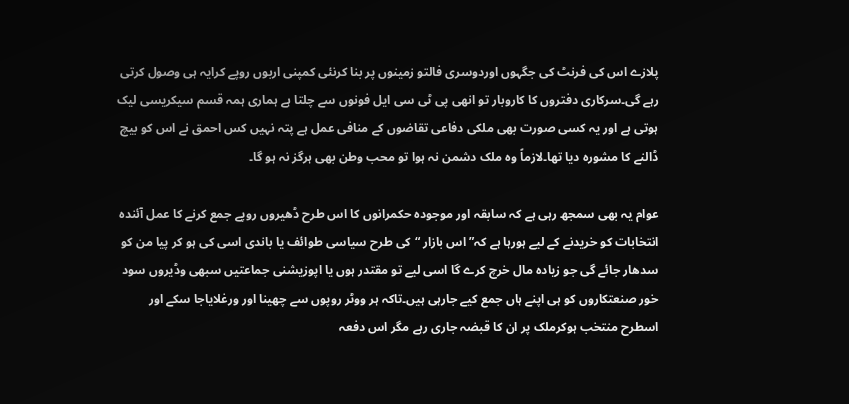پلازے اس کی فرنٹ کی جگہوں اوردوسری فالتو زمینوں پر بنا کرنئی کمپنی اربوں روپے کرایہ ہی وصول کرتی رہے گی۔سرکاری دفتروں کا کاروبار تو انھی پی ٹی سی ایل فونوں سے چلتا ہے ہماری ہمہ قسم سیکریسی لیک ہوتی ہے اور یہ کسی صورت بھی ملکی دفاعی تقاضوں کے منافی عمل ہے پتہ نہیں کس احمق نے اس کو بیچ ڈالنے کا مشورہ دیا تھا۔لازماً وہ ملک دشمن نہ ہوا تو محب وطن بھی ہرگز نہ ہو گا۔

عوام یہ بھی سمجھ رہی ہے کہ سابقہ اور موجودہ حکمرانوں کا اس طرح ڈھیروں روپے جمع کرنے کا عمل آئندہ انتخابات کو خریدنے کے لیے ہورہا ہے کہ” اس بازار “کی طرح سیاسی طوائف یا باندی اسی کی ہو کر پیا من کو سدھار جائے گی جو زیادہ مال خرچ کرے گا اسی لیے تو مقتدر ہوں یا اپوزیشنی جماعتیں سبھی وڈیروں سود خور صنعتکاروں کو ہی اپنے ہاں جمع کیے جارہی ہیں۔تاکہ ہر ووٹر روپوں سے چھینا اور ورغلایاجا سکے اور اسطرح منتخب ہوکرملک پر ان کا قبضہ جاری رہے مگر اس دفعہ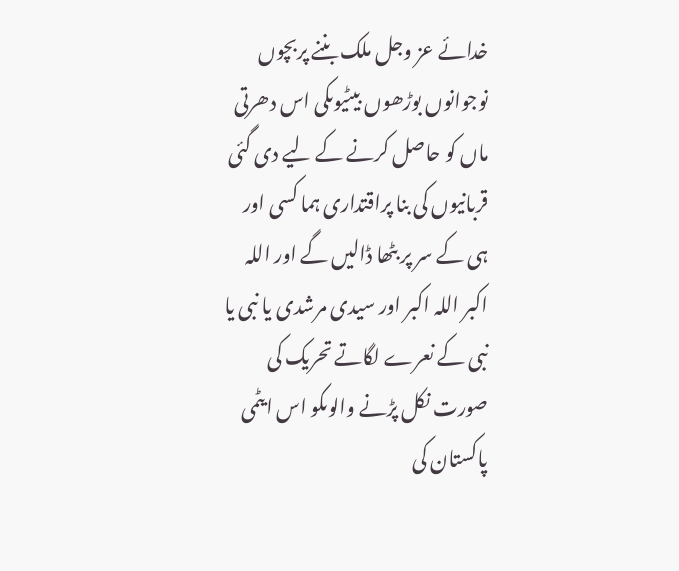خدائے عز وجل ملک بننے پربچوں نوجوانوں بوڑھوں بیٹیوںکی اس دھرتی ماں کو حاصل کرنے کے لیے دی گئی قربانیوں کی بنا پراقتداری ہما کسی اور ہی کے سر پر بٹھا ڈالیں گے اور اللہ اکبر اللہ اکبر اور سیدی مرشدی یا نبی یا نبی کے نعرے لگاتے تحریک کی صورت نکل پڑنے والوںکو اس ایٹمی پاکستان کی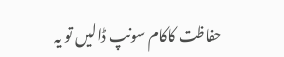حفاظت کاکام سونپ ڈالیں تو یہ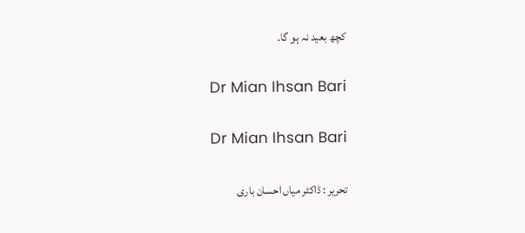کچھ بعید نہ ہو گا۔

Dr Mian Ihsan Bari

Dr Mian Ihsan Bari

تحریر : ڈاکٹر میاں احسان باری